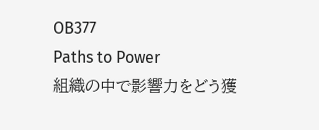OB377
Paths to Power
組織の中で影響力をどう獲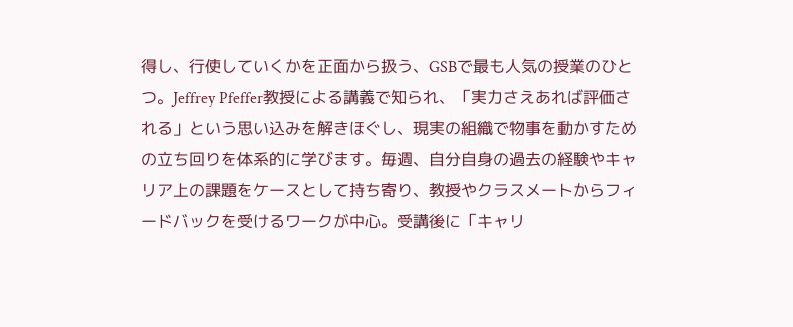得し、行使していくかを正面から扱う、GSBで最も人気の授業のひとつ。Jeffrey Pfeffer教授による講義で知られ、「実力さえあれば評価される」という思い込みを解きほぐし、現実の組織で物事を動かすための立ち回りを体系的に学びます。毎週、自分自身の過去の経験やキャリア上の課題をケースとして持ち寄り、教授やクラスメートからフィードバックを受けるワークが中心。受講後に「キャリ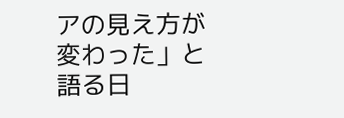アの見え方が変わった」と語る日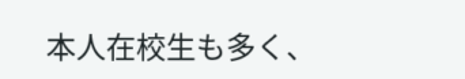本人在校生も多く、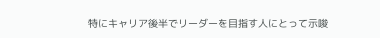特にキャリア後半でリーダーを目指す人にとって示唆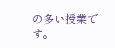の多い授業です。